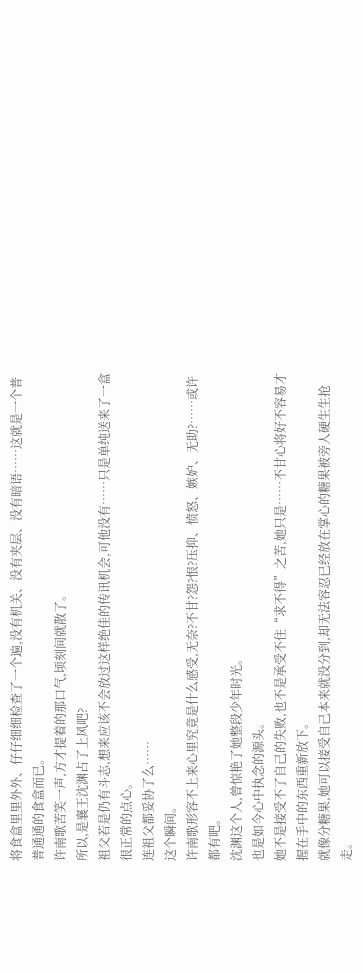将食盒里里外外、仔仔细细检查了一个遍,没有机关、没有夹层、没有暗语……这就是一个普普通通的食盒而已。
许南歌苦笑一声,方才提着的那口气,顷刻间就散了。
所以,是襄王沈渊占了上风吧?
祖父若是仍有斗志,想来应该不会放过这样绝佳的传讯机会,可他没有……只是单纯送来了一盒很正常的点心。
连祖父都妥协了么……
这个瞬间。
许南歌形容不上来心里究竟是什么感受,无奈?不甘?怨?恨?压抑、愤怒、嫉妒、无助?……或许都有吧。
沈渊这个人,曾惊艳了她整段少年时光。
也是如今心中执念的源头。
她不是接受不了自己的失败,也不是承受不住“求不得”之苦,她只是……不甘心将好不容易才握在手中的东西重新放下。
就像分糖果,她可以接受自己本来就没分到,却无法容忍已经放在掌心的糖果被旁人硬生生抢走。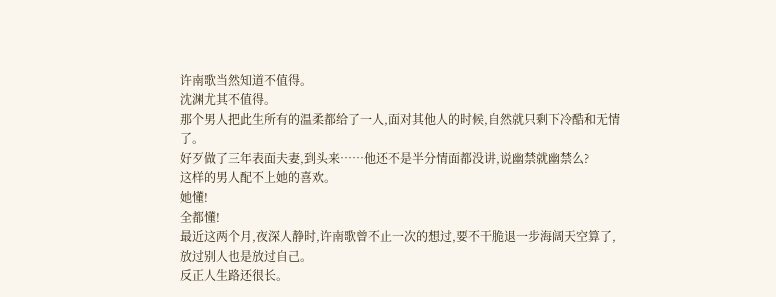许南歌当然知道不值得。
沈渊尤其不值得。
那个男人把此生所有的温柔都给了一人,面对其他人的时候,自然就只剩下冷酷和无情了。
好歹做了三年表面夫妻,到头来……他还不是半分情面都没讲,说幽禁就幽禁么?
这样的男人配不上她的喜欢。
她懂!
全都懂!
最近这两个月,夜深人静时,许南歌曾不止一次的想过,要不干脆退一步海阔天空算了,放过别人也是放过自己。
反正人生路还很长。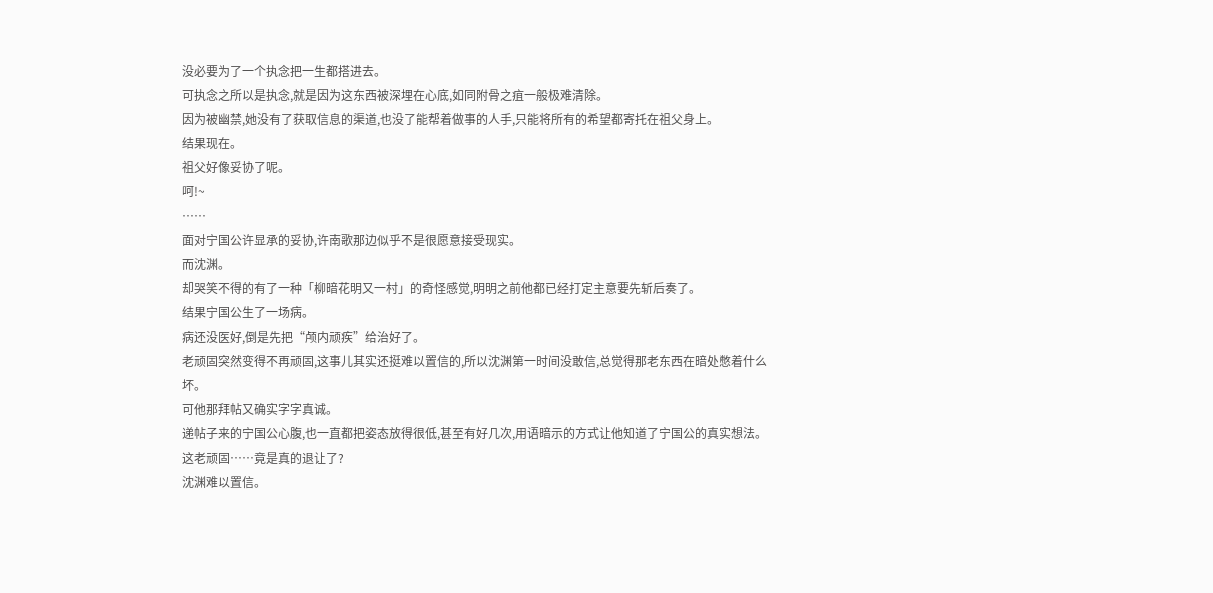没必要为了一个执念把一生都搭进去。
可执念之所以是执念,就是因为这东西被深埋在心底,如同附骨之疽一般极难清除。
因为被幽禁,她没有了获取信息的渠道,也没了能帮着做事的人手,只能将所有的希望都寄托在祖父身上。
结果现在。
祖父好像妥协了呢。
呵!~
……
面对宁国公许显承的妥协,许南歌那边似乎不是很愿意接受现实。
而沈渊。
却哭笑不得的有了一种「柳暗花明又一村」的奇怪感觉,明明之前他都已经打定主意要先斩后奏了。
结果宁国公生了一场病。
病还没医好,倒是先把“颅内顽疾”给治好了。
老顽固突然变得不再顽固,这事儿其实还挺难以置信的,所以沈渊第一时间没敢信,总觉得那老东西在暗处憋着什么坏。
可他那拜帖又确实字字真诚。
递帖子来的宁国公心腹,也一直都把姿态放得很低,甚至有好几次,用语暗示的方式让他知道了宁国公的真实想法。
这老顽固……竟是真的退让了?
沈渊难以置信。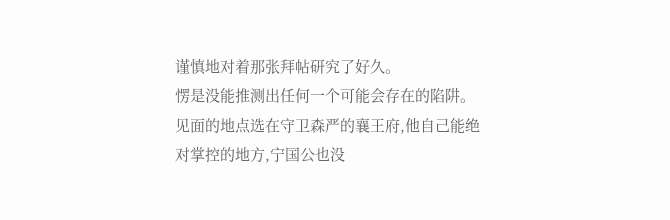谨慎地对着那张拜帖研究了好久。
愣是没能推测出任何一个可能会存在的陷阱。
见面的地点选在守卫森严的襄王府,他自己能绝对掌控的地方,宁国公也没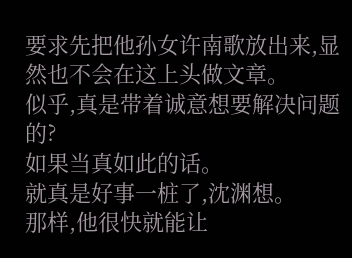要求先把他孙女许南歌放出来,显然也不会在这上头做文章。
似乎,真是带着诚意想要解决问题的?
如果当真如此的话。
就真是好事一桩了,沈渊想。
那样,他很快就能让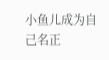小鱼儿成为自己名正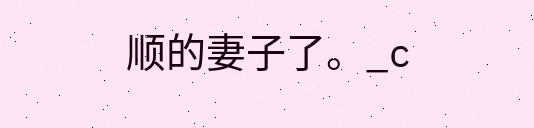顺的妻子了。_c